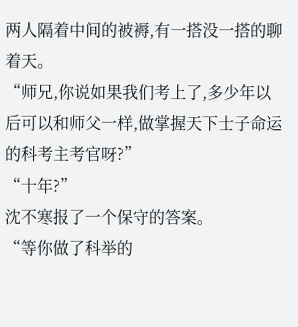两人隔着中间的被褥,有一搭没一搭的聊着天。
“师兄,你说如果我们考上了,多少年以后可以和师父一样,做掌握天下士子命运的科考主考官呀?”
“十年?”
沈不寒报了一个保守的答案。
“等你做了科举的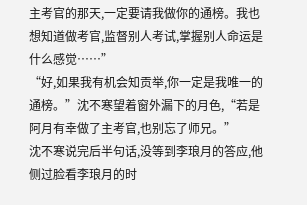主考官的那天,一定要请我做你的通榜。我也想知道做考官,监督别人考试,掌握别人命运是什么感觉……”
“好,如果我有机会知贡举,你一定是我唯一的通榜。”沈不寒望着窗外漏下的月色,“若是阿月有幸做了主考官,也别忘了师兄。”
沈不寒说完后半句话,没等到李琅月的答应,他侧过脸看李琅月的时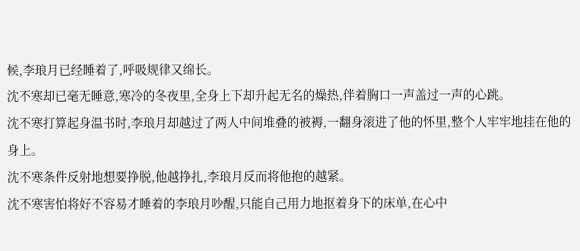候,李琅月已经睡着了,呼吸规律又绵长。
沈不寒却已毫无睡意,寒冷的冬夜里,全身上下却升起无名的燥热,伴着胸口一声盖过一声的心跳。
沈不寒打算起身温书时,李琅月却越过了两人中间堆叠的被褥,一翻身滚进了他的怀里,整个人牢牢地挂在他的身上。
沈不寒条件反射地想要挣脱,他越挣扎,李琅月反而将他抱的越紧。
沈不寒害怕将好不容易才睡着的李琅月吵醒,只能自己用力地抠着身下的床单,在心中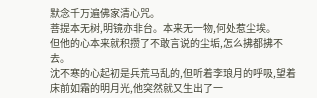默念千万遍佛家清心咒。
菩提本无树,明镜亦非台。本来无一物,何处惹尘埃。
但他的心本来就积攒了不敢言说的尘垢,怎么拂都拂不去。
沈不寒的心起初是兵荒马乱的,但听着李琅月的呼吸,望着床前如霜的明月光,他突然就又生出了一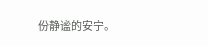份静谧的安宁。